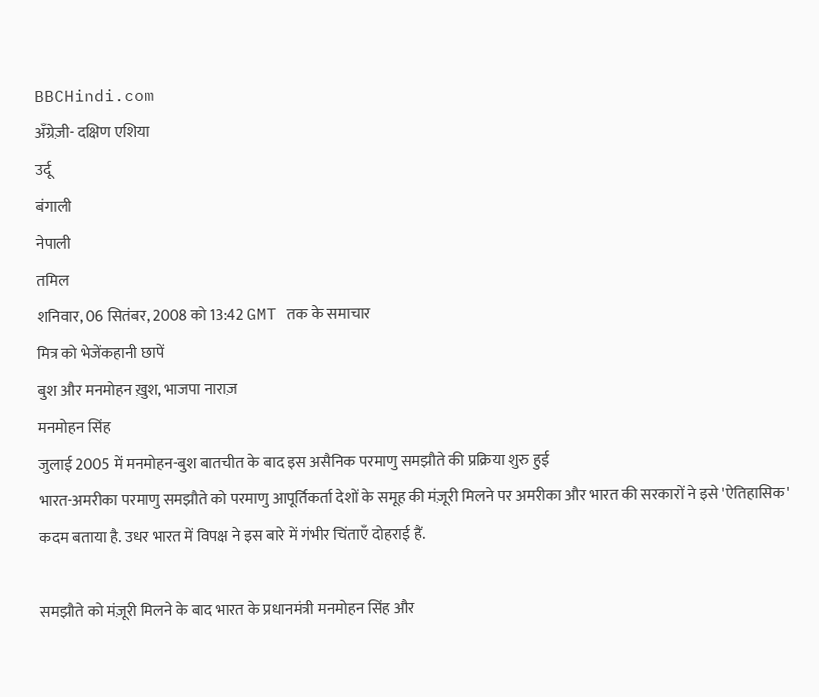BBCHindi.com
अँग्रेज़ी- दक्षिण एशिया
उर्दू
बंगाली
नेपाली
तमिल
शनिवार, 06 सितंबर, 2008 को 13:42 GMT तक के समाचार
मित्र को भेजेंकहानी छापें
बुश और मनमोहन ख़ुश, भाजपा नाराज़
मनमोहन सिंह
जुलाई 2005 में मनमोहन-बुश बातचीत के बाद इस असैनिक परमाणु समझौते की प्रक्रिया शुरु हुई
भारत-अमरीका परमाणु समझौते को परमाणु आपूर्तिकर्ता देशों के समूह की मंज़ूरी मिलने पर अमरीका और भारत की सरकारों ने इसे 'ऐतिहासिक' कदम बताया है. उधर भारत में विपक्ष ने इस बारे में गंभीर चिंताएँ दोहराई हैं.

समझौते को मंज़ूरी मिलने के बाद भारत के प्रधानमंत्री मनमोहन सिंह और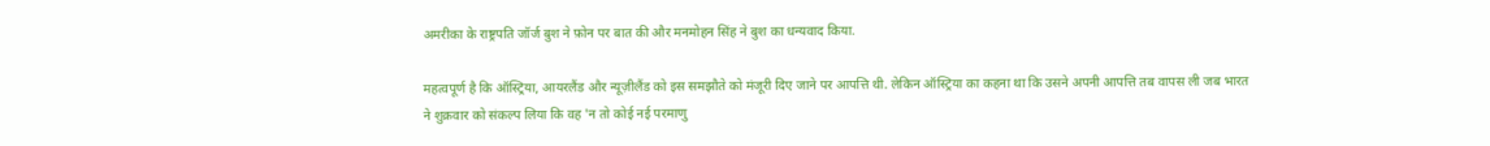अमरीका के राष्ट्रपति जॉर्ज बुश ने फ़ोन पर बात की और मनमोहन सिंह ने बुश का धन्यवाद किया.

महत्वपूर्ण है कि ऑस्ट्रिया, आयरलैंड और न्यूज़ीलैंड को इस समझौते को मंजूरी दिए जाने पर आपत्ति थी. लेकिन ऑस्ट्रिया का कहना था कि उसने अपनी आपत्ति तब वापस ली जब भारत ने शुक्रवार को संकल्प लिया कि वह 'न तो कोई नई परमाणु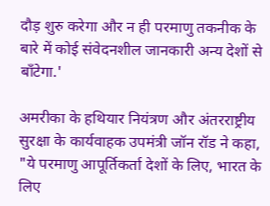दौड़ शुरु करेगा और न ही परमाणु तकनीक के बारे में कोई संवेदनशील जानकारी अन्य देशों से बाँटेगा.'

अमरीका के हथियार नियंत्रण और अंतरराष्ट्रीय सुरक्षा के कार्यवाहक उपमंत्री जॉन रॉड ने कहा, "ये परमाणु आपूर्तिकर्ता देशों के लिए, भारत के लिए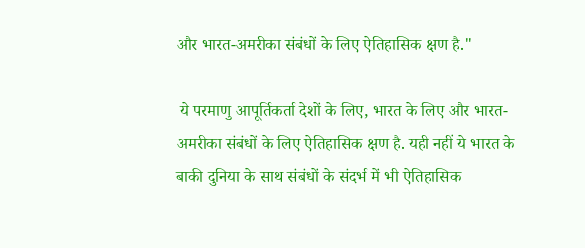और भारत-अमरीका संबंधों के लिए ऐतिहासिक क्षण है."

 ये परमाणु आपूर्तिकर्ता देशों के लिए, भारत के लिए और भारत-अमरीका संबंधों के लिए ऐतिहासिक क्षण है. यही नहीं ये भारत के बाकी दुनिया के साथ संबंधों के संदर्भ में भी ऐतिहासिक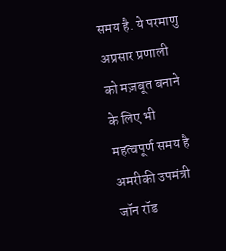समय है. ये परमाणु अप्रसार प्रणाली को मज़बूत बनाने के लिए भी महत्वपूर्ण समय है
अमरीकी उपमंत्री जॉन रॉड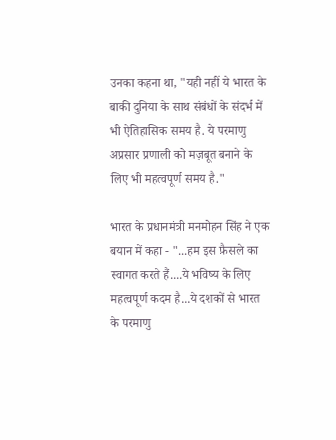उनका कहना था, "यही नहीं ये भारत के बाकी दुनिया के साथ संबंधों के संदर्भ में भी ऐतिहासिक समय है. ये परमाणु अप्रसार प्रणाली को मज़बूत बनाने के लिए भी महत्वपूर्ण समय है."

भारत के प्रधानमंत्री मनमोहन सिंह ने एक बयान में कहा - "...हम इस फ़ैसले का स्वागत करते हैं....ये भविष्य के लिए महत्वपूर्ण कदम है...ये दशकों से भारत के परमाणु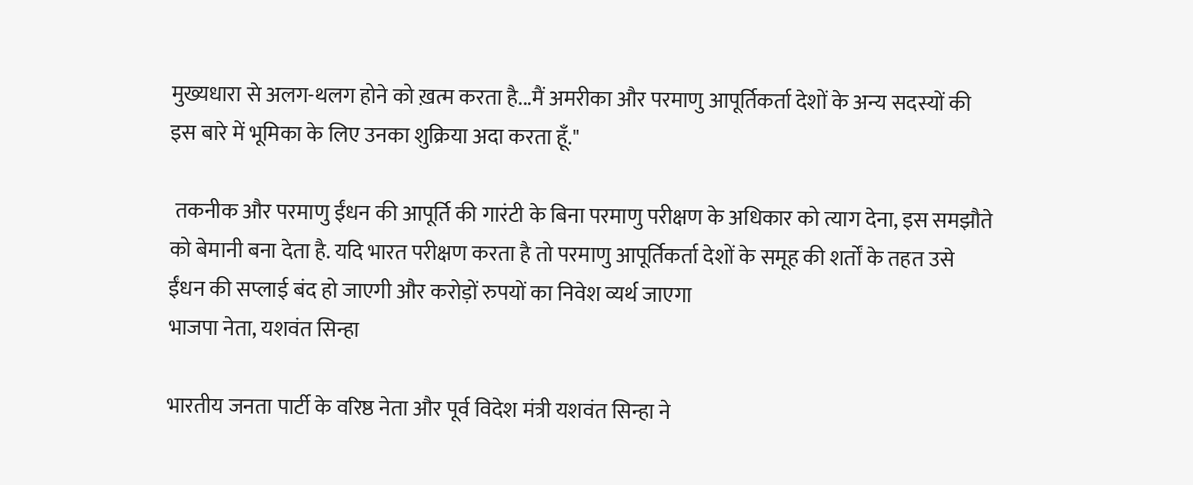मुख्यधारा से अलग-थलग होने को ख़त्म करता है...मैं अमरीका और परमाणु आपूर्तिकर्ता देशों के अन्य सदस्यों की इस बारे में भूमिका के लिए उनका शुक्रिया अदा करता हूँ."

 तकनीक और परमाणु ईंधन की आपूर्ति की गारंटी के बिना परमाणु परीक्षण के अधिकार को त्याग देना, इस समझौते को बेमानी बना देता है. यदि भारत परीक्षण करता है तो परमाणु आपूर्तिकर्ता देशों के समूह की शर्तों के तहत उसे ईंधन की सप्लाई बंद हो जाएगी और करोड़ों रुपयों का निवेश व्यर्थ जाएगा
भाजपा नेता, यशवंत सिन्हा

भारतीय जनता पार्टी के वरिष्ठ नेता और पूर्व विदेश मंत्री यशवंत सिन्हा ने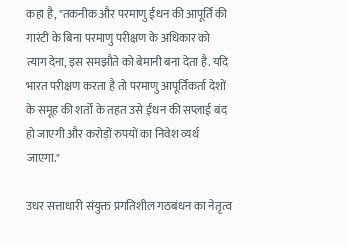कहा है, "तकनीक और परमाणु ईंधन की आपूर्ति की गारंटी के बिना परमाणु परीक्षण के अधिकार को त्याग देना, इस समझौते को बेमानी बना देता है. यदि भारत परीक्षण करता है तो परमाणु आपूर्तिकर्ता देशों के समूह की शर्तों के तहत उसे ईंधन की सप्लाई बंद हो जाएगी और करोड़ों रुपयों का निवेश व्यर्थ जाएगा."

उधर सत्ताधारी संयुक्त प्रगतिशील गठबंधन का नेतृत्व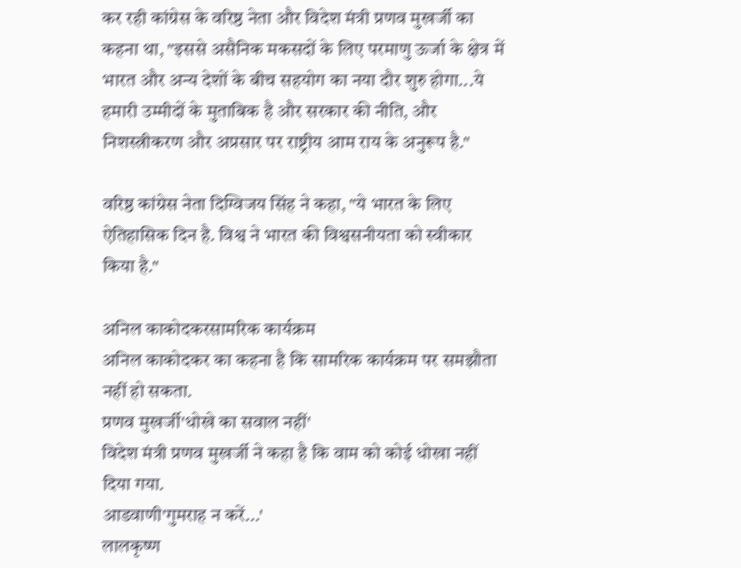कर रही कांग्रेस के वरिष्ठ नेता और विदेश मंत्री प्रणव मुखर्जी का कहना था, "इससे असैनिक मकसदों के लिए परमाणु ऊर्जा के क्षेत्र में भारत और अन्य देशों के बीच सहयोग का नया दौर शुरु होगा...ये हमारी उम्मीदों के मुताबिक है और सरकार की नीति, और निशस्त्रीकरण और अप्रसार पर राष्ट्रीय आम राय के अनुरूप है."

वरिष्ठ कांग्रेस नेता दिग्विजय सिंह ने कहा, "ये भारत के लिए ऐतिहासिक दिन है. विश्व ने भारत की विश्वसनीयता को स्वीकार किया है."

अनिल काकोदकरसामरिक कार्यक्रम
अनिल काकोदकर का कहना है कि सामरिक कार्यक्रम पर समझौता नहीं हो सकता.
प्रणव मुखर्जी'धोखे का सवाल नहीं'
विदेश मंत्री प्रणव मुखर्जी ने कहा है कि वाम को कोई धोखा नहीं दिया गया.
आडवाणी'गुमराह न करें...'
लालकृष्ण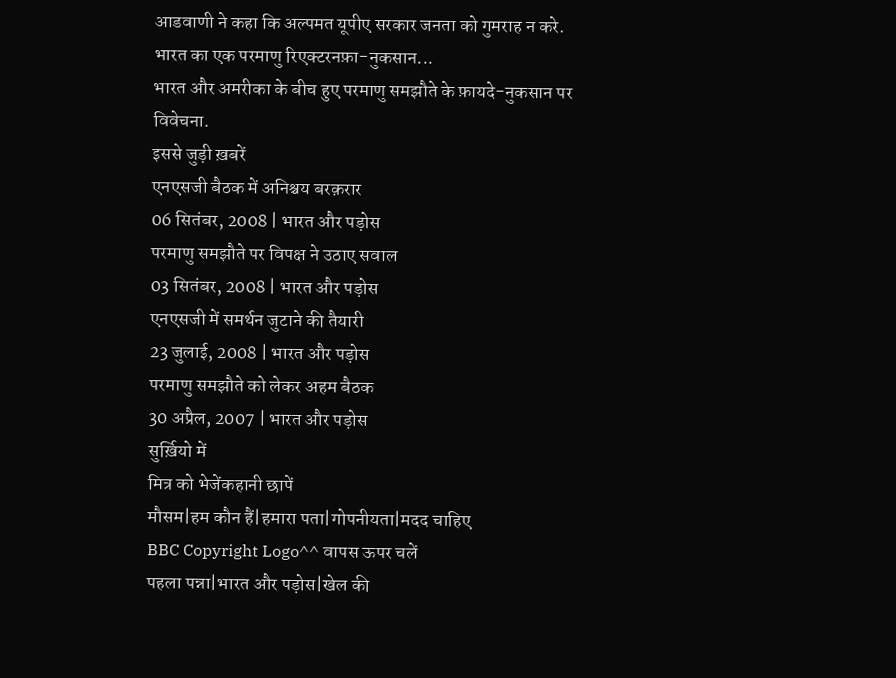आडवाणी ने कहा कि अल्पमत यूपीए सरकार जनता को गुमराह न करे.
भारत का एक परमाणु रिएक्टरनफ़ा-नुकसान...
भारत और अमरीका के बीच हुए परमाणु समझौते के फ़ायदे-नुकसान पर विवेचना.
इससे जुड़ी ख़बरें
एनएसजी बैठक में अनिश्चय बरक़रार
06 सितंबर, 2008 | भारत और पड़ोस
परमाणु समझौते पर विपक्ष ने उठाए सवाल
03 सितंबर, 2008 | भारत और पड़ोस
एनएसजी में समर्थन जुटाने की तैयारी
23 जुलाई, 2008 | भारत और पड़ोस
परमाणु समझौते को लेकर अहम बैठक
30 अप्रैल, 2007 | भारत और पड़ोस
सुर्ख़ियो में
मित्र को भेजेंकहानी छापें
मौसम|हम कौन हैं|हमारा पता|गोपनीयता|मदद चाहिए
BBC Copyright Logo^^ वापस ऊपर चलें
पहला पन्ना|भारत और पड़ोस|खेल की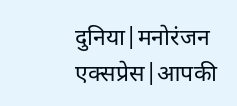दुनिया|मनोरंजन एक्सप्रेस|आपकी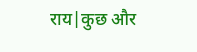राय|कुछ और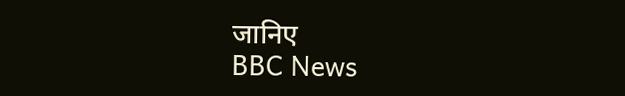जानिए
BBC News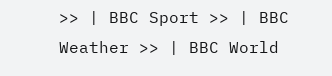>> | BBC Sport >> | BBC Weather >> | BBC World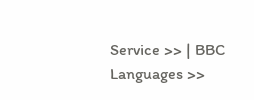Service >> | BBC Languages >>